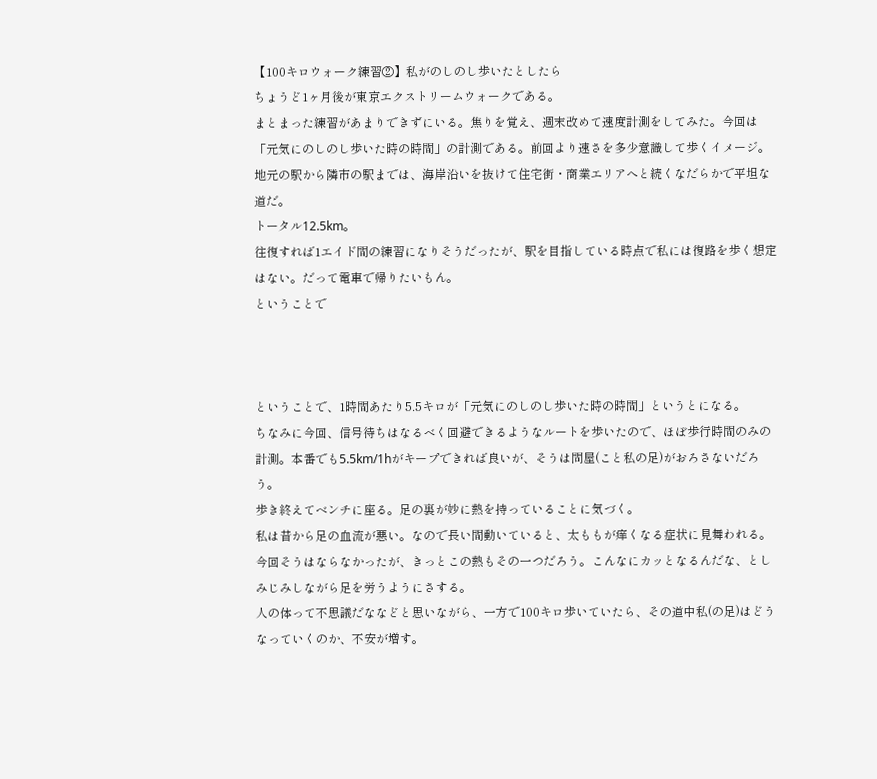【100キロウォーク練習②】私がのしのし歩いたとしたら
ちょうど1ヶ月後が東京エクストリームウォークである。
まとまった練習があまりできずにいる。焦りを覚え、週末改めて速度計測をしてみた。今回は「元気にのしのし歩いた時の時間」の計測である。前回より速さを多少意識して歩くイメージ。
地元の駅から隣市の駅までは、海岸沿いを抜けて住宅街・商業エリアへと続くなだらかで平坦な道だ。
トータル12.5km。
往復すれば1エイド間の練習になりそうだったが、駅を目指している時点で私には復路を歩く想定はない。だって電車で帰りたいもん。
ということで



ということで、1時間あたり5.5キロが「元気にのしのし歩いた時の時間」というとになる。
ちなみに今回、信号待ちはなるべく回避できるようなルートを歩いたので、ほぼ歩行時間のみの計測。本番でも5.5km/1hがキープできれば良いが、そうは問屋(こと私の足)がおろさないだろう。
歩き終えてベンチに座る。足の裏が妙に熱を持っていることに気づく。
私は昔から足の血流が悪い。なので長い間動いていると、太ももが痒くなる症状に見舞われる。今回そうはならなかったが、きっとこの熱もその一つだろう。こんなにカッとなるんだな、としみじみしながら足を労うようにさする。
人の体って不思議だななどと思いながら、一方で100キロ歩いていたら、その道中私(の足)はどうなっていくのか、不安が増す。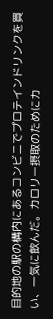目的地の駅の構内にあるコンビニでプロテインドリンクを買い、一気に飲んだ。カロリー摂取のためにカ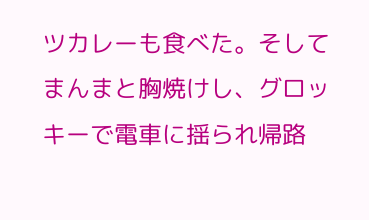ツカレーも食べた。そしてまんまと胸焼けし、グロッキーで電車に揺られ帰路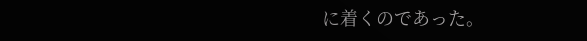に着くのであった。